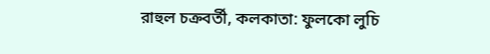রাহুল চক্রবর্তী, কলকাতা: ফুলকো লুচি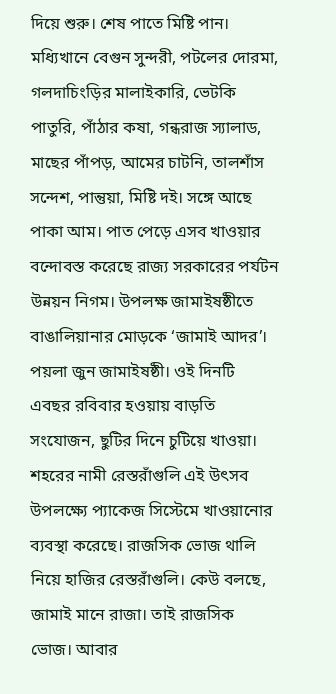দিয়ে শুরু। শেষ পাতে মিষ্টি পান। মধ্যিখানে বেগুন সুন্দরী, পটলের দোরমা, গলদাচিংড়ির মালাইকারি, ভেটকি পাতুরি, পাঁঠার কষা, গন্ধরাজ স্যালাড, মাছের পাঁপড়, আমের চাটনি, তালশাঁস সন্দেশ, পান্তুয়া, মিষ্টি দই। সঙ্গে আছে পাকা আম। পাত পেড়ে এসব খাওয়ার বন্দোবস্ত করেছে রাজ্য সরকারের পর্যটন উন্নয়ন নিগম। উপলক্ষ জামাইষষ্ঠীতে বাঙালিয়ানার মোড়কে ‘জামাই আদর’।
পয়লা জুন জামাইষষ্ঠী। ওই দিনটি এবছর রবিবার হওয়ায় বাড়তি সংযোজন, ছুটির দিনে চুটিয়ে খাওয়া। শহরের নামী রেস্তরাঁগুলি এই উৎসব উপলক্ষ্যে প্যাকেজ সিস্টেমে খাওয়ানোর ব্যবস্থা করেছে। রাজসিক ভোজ থালি নিয়ে হাজির রেস্তরাঁগুলি। কেউ বলছে, জামাই মানে রাজা। তাই রাজসিক ভোজ। আবার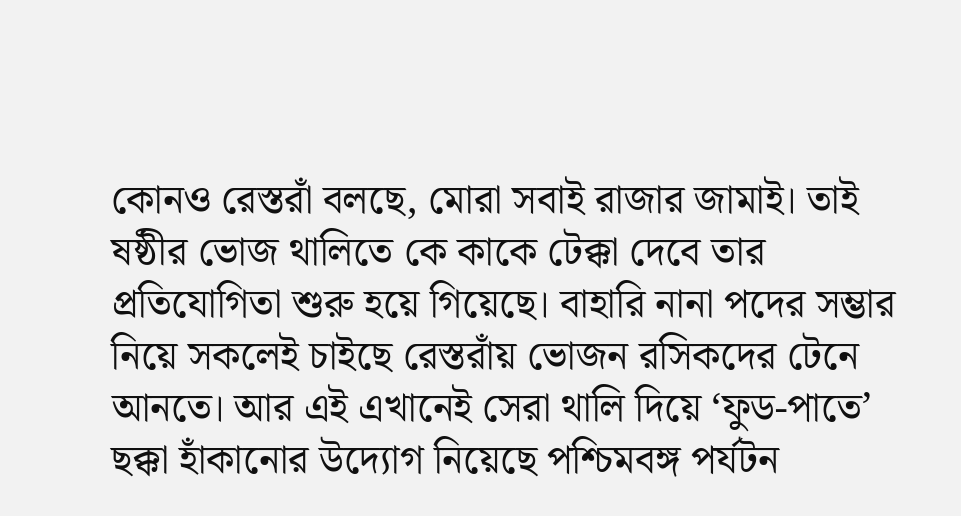কোনও রেস্তরাঁ বলছে, মোরা সবাই রাজার জামাই। তাই ষষ্ঠীর ভোজ থালিতে কে কাকে টেক্কা দেবে তার প্রতিযোগিতা শুরু হয়ে গিয়েছে। বাহারি নানা পদের সম্ভার নিয়ে সকলেই চাইছে রেস্তরাঁয় ভোজন রসিকদের টেনে আনতে। আর এই এখানেই সেরা থালি দিয়ে ‘ফুড-পাতে’ ছক্কা হাঁকানোর উদ্যোগ নিয়েছে পশ্চিমবঙ্গ পর্যটন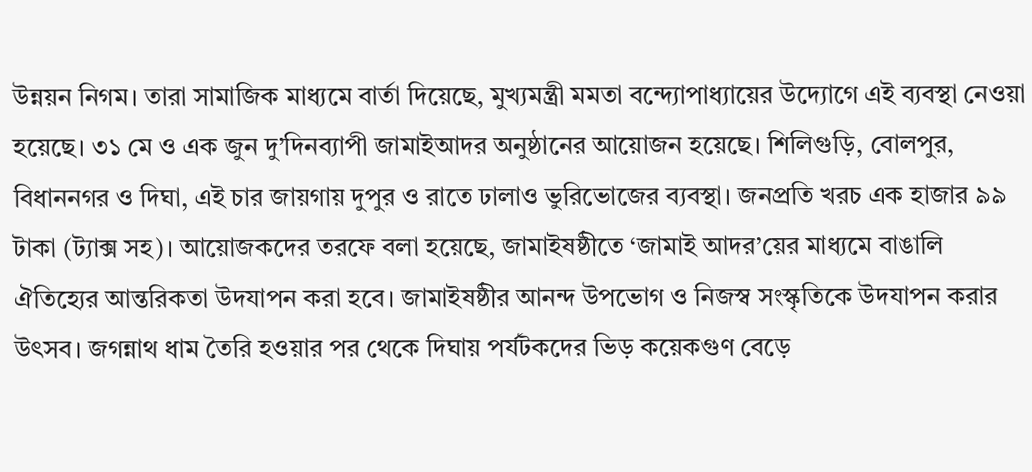উন্নয়ন নিগম। তারা সামাজিক মাধ্যমে বার্তা দিয়েছে, মুখ্যমন্ত্রী মমতা বন্দ্যোপাধ্যায়ের উদ্যোগে এই ব্যবস্থা নেওয়া হয়েছে। ৩১ মে ও এক জুন দু’দিনব্যাপী জামাইআদর অনুষ্ঠানের আয়োজন হয়েছে। শিলিগুড়ি, বোলপুর, বিধাননগর ও দিঘা, এই চার জায়গায় দুপুর ও রাতে ঢালাও ভুরিভোজের ব্যবস্থা। জনপ্রতি খরচ এক হাজার ৯৯ টাকা (ট্যাক্স সহ)। আয়োজকদের তরফে বলা হয়েছে, জামাইষষ্ঠীতে ‘জামাই আদর’য়ের মাধ্যমে বাঙালি ঐতিহ্যের আন্তরিকতা উদযাপন করা হবে। জামাইষষ্ঠীর আনন্দ উপভোগ ও নিজস্ব সংস্কৃতিকে উদযাপন করার উৎসব। জগন্নাথ ধাম তৈরি হওয়ার পর থেকে দিঘায় পর্যটকদের ভিড় কয়েকগুণ বেড়ে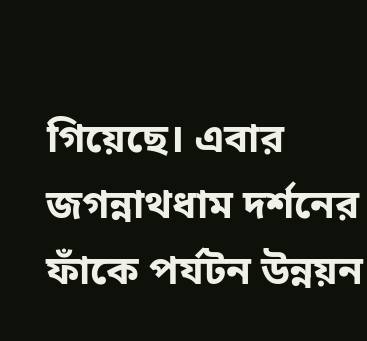গিয়েছে। এবার জগন্নাথধাম দর্শনের ফাঁকে পর্যটন উন্নয়ন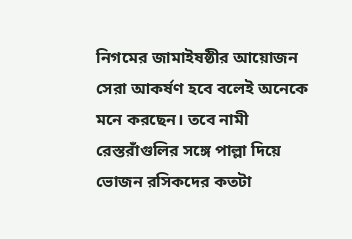নিগমের জামাইষষ্ঠীর আয়োজন সেরা আকর্ষণ হবে বলেই অনেকে মনে করছেন। তবে নামী রেস্তরাঁগুলির সঙ্গে পাল্লা দিয়ে ভোজন রসিকদের কতটা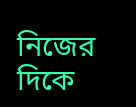নিজের দিকে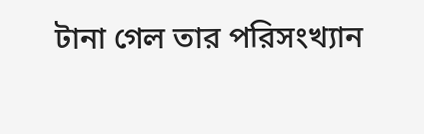টানা গেল তার পরিসংখ্যান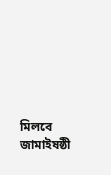মিলবে জামাইষষ্ঠী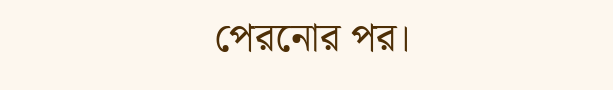পেরনোর পর।